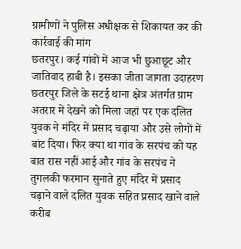ग्रामीणों ने पुलिस अधीक्षक से शिकायत कर की कार्रवाई की मांग
छतरपुर। कई गांवों में आज भी छुआछूट और जातिवाद हाबी है। इसका जीता जागता उदाहरण छतरपुर जिले के सटई थाना क्ष्रेत्र अंतर्गत ग्राम अतरार में देखने को मिला जहां पर एक दलित युवक ने मंदिर में प्रसाद चढ़ाया और उसे लोगों में बांट दिया। फिर क्या था गांव के सरपंच को यह बात रास नहीं आई और गांव के सरपंच ने तुगलकी फरमान सुनाते हुए मंदिर में प्रसाद चढ़ाने वाले दलित युवक सहित प्रसाद खाने वाले करीब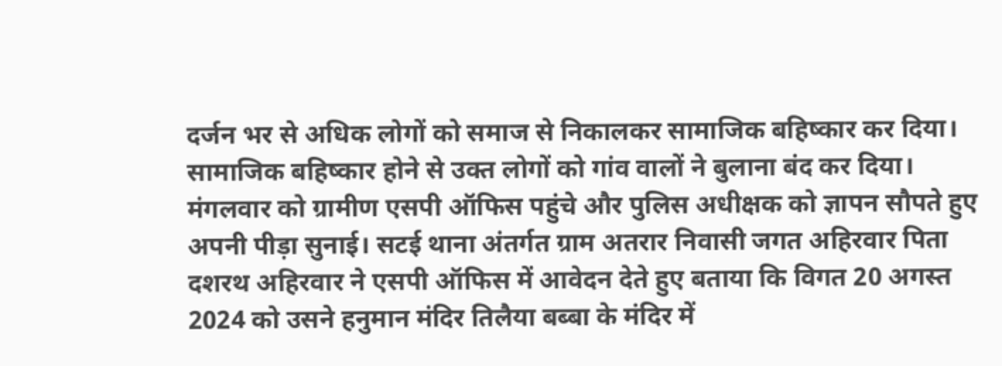दर्जन भर से अधिक लोगों को समाज से निकालकर सामाजिक बहिष्कार कर दिया। सामाजिक बहिष्कार होने से उक्त लोगों को गांव वालों ने बुलाना बंद कर दिया। मंगलवार को ग्रामीण एसपी ऑफिस पहुंचे और पुलिस अधीक्षक को ज्ञापन सौपते हुए अपनी पीड़ा सुनाई। सटई थाना अंतर्गत ग्राम अतरार निवासी जगत अहिरवार पिता दशरथ अहिरवार ने एसपी ऑफिस में आवेदन देते हुए बताया कि विगत 20 अगस्त 2024 को उसने हनुमान मंदिर तिलैया बब्बा के मंदिर में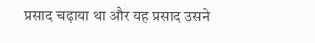प्रसाद चढ़ाया था और यह प्रसाद उसने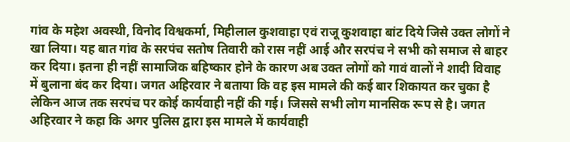गांव के महेश अवस्थी, विनोद विश्वकर्मा, मिहीलाल कुशवाहा एवं राजू कुशवाहा बांट दिये जिसे उक्त लोगों ने खा लिया। यह बात गांव के सरपंच सतोष तिवारी को रास नहीं आई और सरपंच ने सभी को समाज से बाहर कर दिया। इतना ही नहीं सामाजिक बहिष्कार होने के कारण अब उक्त लोगों को गावं वालों ने शादी विवाह में बुलाना बंद कर दिया। जगत अहिरवार ने बताया कि वह इस मामले की कई बार शिकायत कर चुका है लेकिन आज तक सरपंच पर कोई कार्यवाही नहीं की गई। जिससे सभी लोग मानसिक रूप से है। जगत अहिरवार ने कहा कि अगर पुलिस द्वारा इस मामले में कार्यवाही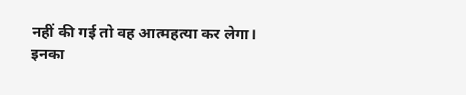नहीं की गई तो वह आत्महत्या कर लेगा।
इनका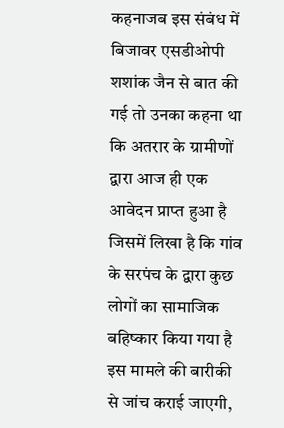कहनाजब इस संबंध में बिजावर एसडीओपी शशांक जैन से बात की गई तो उनका कहना था कि अतरार के ग्रामीणों द्वारा आज ही एक आवेदन प्राप्त हुआ है जिसमें लिखा है कि गांव के सरपंच के द्वारा कुछ लोगों का सामाजिक बहिष्कार किया गया है इस मामले की बारीकी से जांच कराई जाएगी,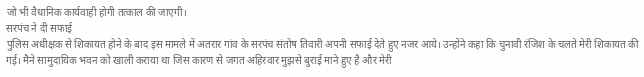जो भी वैधानिक कार्यवाही होगी तत्काल की जाएगी।
सरपंच ने दी सफाई
पुलिस अधीक्षक से शिकायत होने के बाद इस मामले में अतरार गांव के सरपंच संतोष तिवारी अपनी सफाई देते हुए नजर आये। उन्होंने कहा कि चुनावी रंजिश के चलते मेरी शिकायत की गई। मैने सामुदायिक भवन को खाली कराया था जिस कारण से जगत अहिरवार मुझसे बुराई माने हुए है और मेरी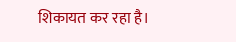शिकायत कर रहा है।